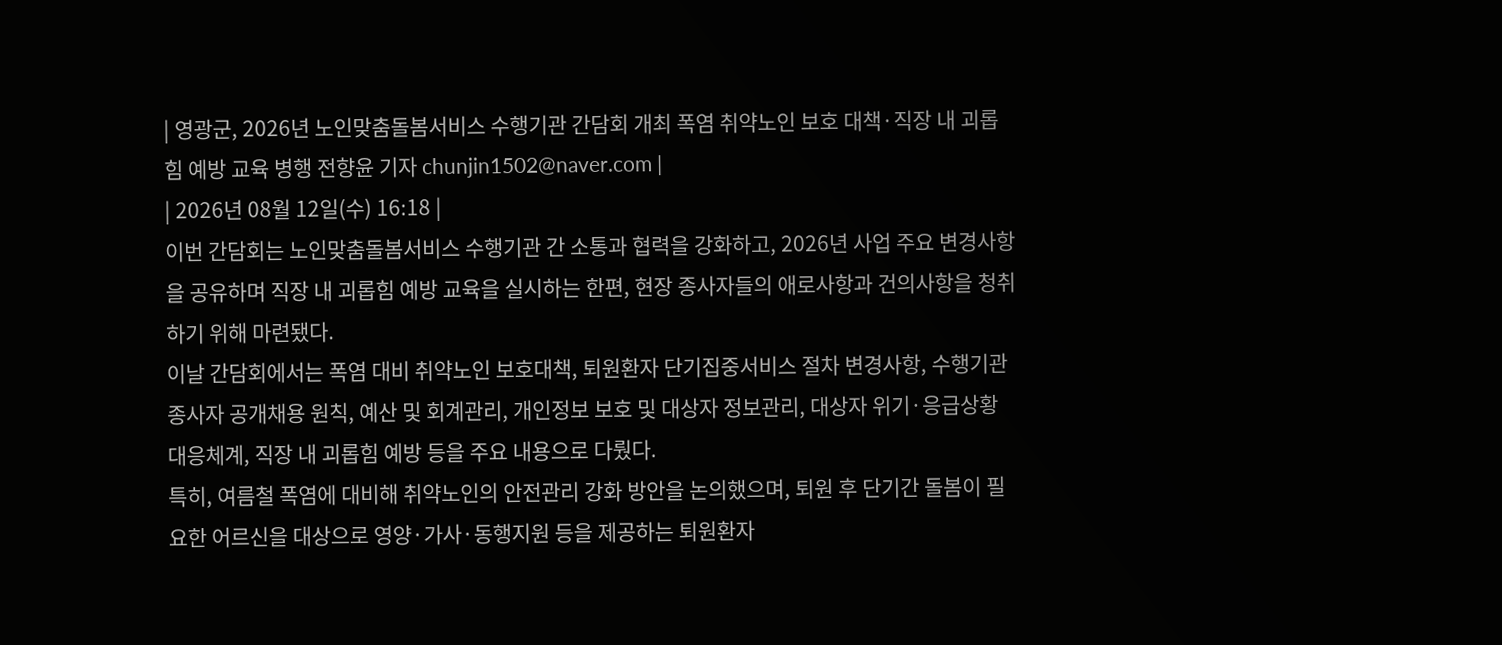| 영광군, 2026년 노인맞춤돌봄서비스 수행기관 간담회 개최 폭염 취약노인 보호 대책·직장 내 괴롭힘 예방 교육 병행 전향윤 기자 chunjin1502@naver.com |
| 2026년 08월 12일(수) 16:18 |
이번 간담회는 노인맞춤돌봄서비스 수행기관 간 소통과 협력을 강화하고, 2026년 사업 주요 변경사항을 공유하며 직장 내 괴롭힘 예방 교육을 실시하는 한편, 현장 종사자들의 애로사항과 건의사항을 청취하기 위해 마련됐다.
이날 간담회에서는 폭염 대비 취약노인 보호대책, 퇴원환자 단기집중서비스 절차 변경사항, 수행기관 종사자 공개채용 원칙, 예산 및 회계관리, 개인정보 보호 및 대상자 정보관리, 대상자 위기·응급상황 대응체계, 직장 내 괴롭힘 예방 등을 주요 내용으로 다뤘다.
특히, 여름철 폭염에 대비해 취약노인의 안전관리 강화 방안을 논의했으며, 퇴원 후 단기간 돌봄이 필요한 어르신을 대상으로 영양·가사·동행지원 등을 제공하는 퇴원환자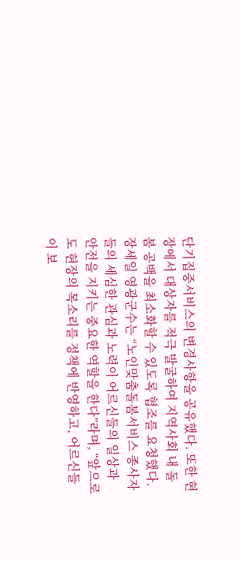단기집중서비스의 변경사항을 공유했다. 또한 현장에서 대상자를 적극 발굴하여 지역사회 내 돌봄 공백을 최소화할 수 있도록 협조를 요청했다.
장세일 영광군수는 “노인맞춤돌봄서비스 종사자들의 세심한 관심과 노력이 어르신들의 일상과 안전을 지키는 중요한 역할을 한다”라며, “앞으로도 현장의 목소리를 정책에 반영하고, 어르신들이 보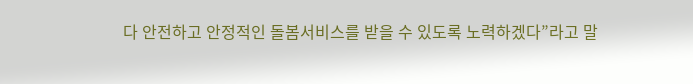다 안전하고 안정적인 돌봄서비스를 받을 수 있도록 노력하겠다”라고 말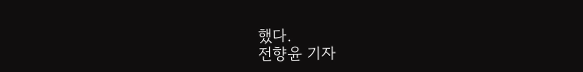했다.
전향윤 기자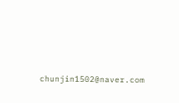chunjin1502@naver.com